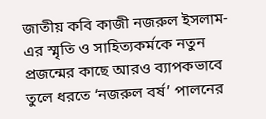জাতীয় কবি কাজী নজরুল ইসলাম-এর স্মৃতি ও সাহিত্যকর্মকে নতুন প্রজন্মের কাছে আরও ব্যাপকভাবে তুলে ধরতে ‘নজরুল বর্ষ’ পালনের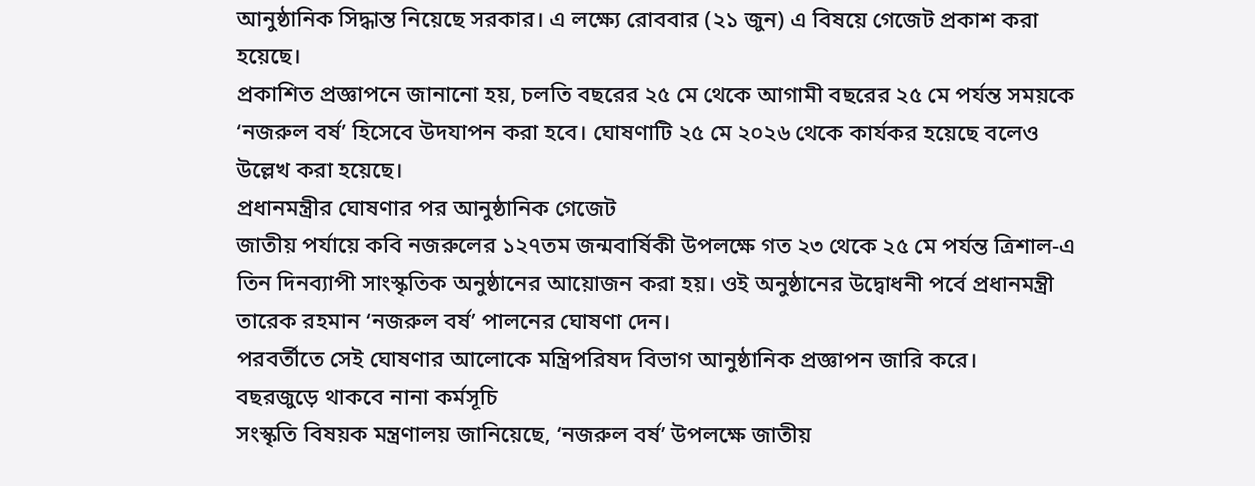আনুষ্ঠানিক সিদ্ধান্ত নিয়েছে সরকার। এ লক্ষ্যে রোববার (২১ জুন) এ বিষয়ে গেজেট প্রকাশ করা হয়েছে।
প্রকাশিত প্রজ্ঞাপনে জানানো হয়, চলতি বছরের ২৫ মে থেকে আগামী বছরের ২৫ মে পর্যন্ত সময়কে ‘নজরুল বর্ষ’ হিসেবে উদযাপন করা হবে। ঘোষণাটি ২৫ মে ২০২৬ থেকে কার্যকর হয়েছে বলেও উল্লেখ করা হয়েছে।
প্রধানমন্ত্রীর ঘোষণার পর আনুষ্ঠানিক গেজেট
জাতীয় পর্যায়ে কবি নজরুলের ১২৭তম জন্মবার্ষিকী উপলক্ষে গত ২৩ থেকে ২৫ মে পর্যন্ত ত্রিশাল-এ তিন দিনব্যাপী সাংস্কৃতিক অনুষ্ঠানের আয়োজন করা হয়। ওই অনুষ্ঠানের উদ্বোধনী পর্বে প্রধানমন্ত্রী তারেক রহমান ‘নজরুল বর্ষ’ পালনের ঘোষণা দেন।
পরবর্তীতে সেই ঘোষণার আলোকে মন্ত্রিপরিষদ বিভাগ আনুষ্ঠানিক প্রজ্ঞাপন জারি করে।
বছরজুড়ে থাকবে নানা কর্মসূচি
সংস্কৃতি বিষয়ক মন্ত্রণালয় জানিয়েছে, ‘নজরুল বর্ষ’ উপলক্ষে জাতীয়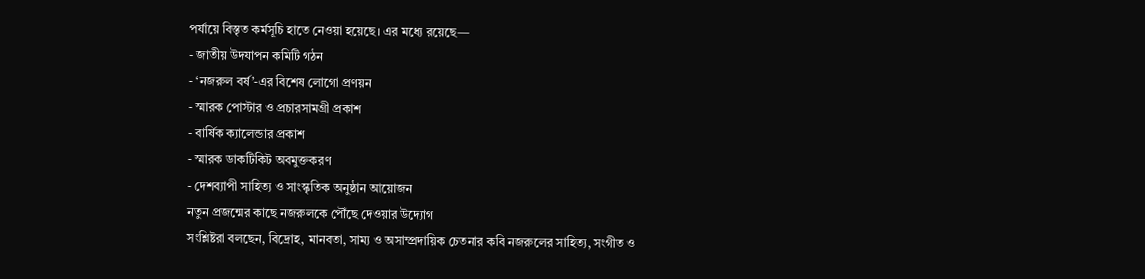পর্যায়ে বিস্তৃত কর্মসূচি হাতে নেওয়া হয়েছে। এর মধ্যে রয়েছে—
- জাতীয় উদযাপন কমিটি গঠন
- ‘নজরুল বর্ষ’-এর বিশেষ লোগো প্রণয়ন
- স্মারক পোস্টার ও প্রচারসামগ্রী প্রকাশ
- বার্ষিক ক্যালেন্ডার প্রকাশ
- স্মারক ডাকটিকিট অবমুক্তকরণ
- দেশব্যাপী সাহিত্য ও সাংস্কৃতিক অনুষ্ঠান আয়োজন
নতুন প্রজন্মের কাছে নজরুলকে পৌঁছে দেওয়ার উদ্যোগ
সংশ্লিষ্টরা বলছেন, বিদ্রোহ, মানবতা, সাম্য ও অসাম্প্রদায়িক চেতনার কবি নজরুলের সাহিত্য, সংগীত ও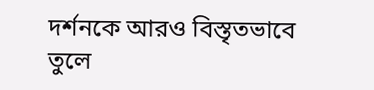দর্শনকে আরও বিস্তৃতভাবে তুলে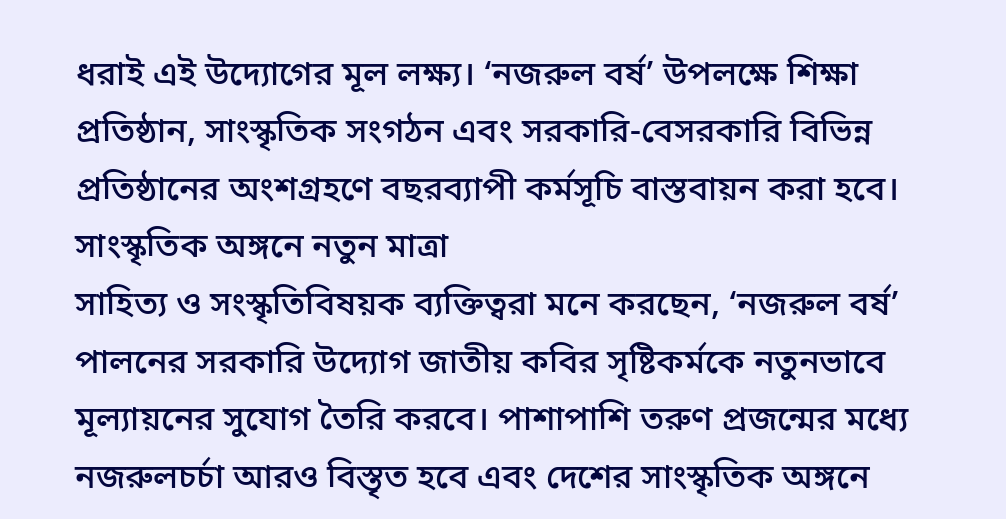ধরাই এই উদ্যোগের মূল লক্ষ্য। ‘নজরুল বর্ষ’ উপলক্ষে শিক্ষা প্রতিষ্ঠান, সাংস্কৃতিক সংগঠন এবং সরকারি-বেসরকারি বিভিন্ন প্রতিষ্ঠানের অংশগ্রহণে বছরব্যাপী কর্মসূচি বাস্তবায়ন করা হবে।
সাংস্কৃতিক অঙ্গনে নতুন মাত্রা
সাহিত্য ও সংস্কৃতিবিষয়ক ব্যক্তিত্বরা মনে করছেন, ‘নজরুল বর্ষ’ পালনের সরকারি উদ্যোগ জাতীয় কবির সৃষ্টিকর্মকে নতুনভাবে মূল্যায়নের সুযোগ তৈরি করবে। পাশাপাশি তরুণ প্রজন্মের মধ্যে নজরুলচর্চা আরও বিস্তৃত হবে এবং দেশের সাংস্কৃতিক অঙ্গনে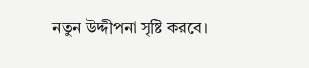নতুন উদ্দীপনা সৃষ্টি করবে।